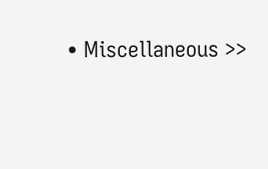• Miscellaneous >>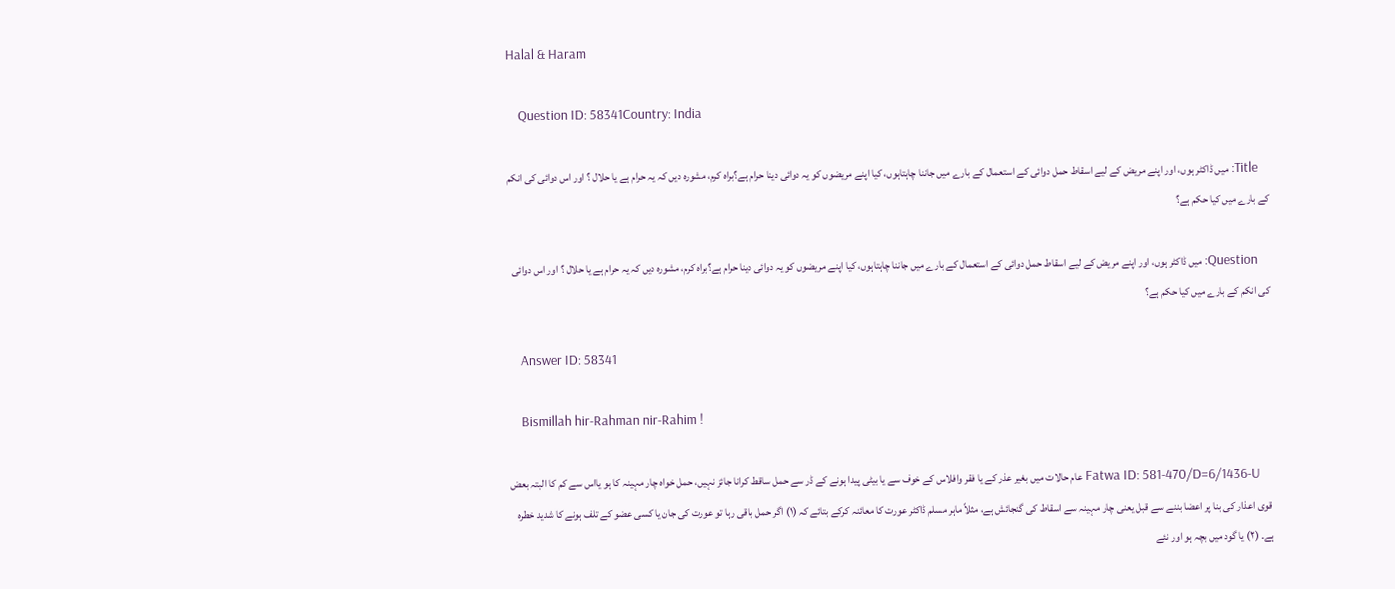Halal & Haram

    Question ID: 58341Country: India

    Title: میں ڈاکٹر ہوں، اور اپنے مریض کے لیے اسقاط حمل دوائی کے استعمال کے بارے میں جاننا چاہتاہوں، کیا اپنے مریضوں کو یہ دوائی دینا حرام ہے؟براہ کرم، مشورہ دیں کہ یہ حرام ہے یا حلال ؟ اور اس دوائی کی انکم کے بارے میں کیا حکم ہے؟

    Question: میں ڈاکٹر ہوں، اور اپنے مریض کے لیے اسقاط حمل دوائی کے استعمال کے بارے میں جاننا چاہتاہوں، کیا اپنے مریضوں کو یہ دوائی دینا حرام ہے؟براہ کرم، مشورہ دیں کہ یہ حرام ہے یا حلال ؟ اور اس دوائی کی انکم کے بارے میں کیا حکم ہے؟

    Answer ID: 58341

    Bismillah hir-Rahman nir-Rahim !

    Fatwa ID: 581-470/D=6/1436-U عام حالات میں بغیر عذر کے یا فقر وافلاس کے خوف سے یا بیٹی پیدا ہونے کے ڈر سے حمل ساقط کرانا جائز نہیں، حمل خواہ چار مہینہ کا ہو یااس سے کم کا البتہ بعض قوی اعذار کی بنا پر اعضا بننے سے قبل یعنی چار مہینہ سے اسقاط کی گنجائش ہے، مثلاً ماہر مسلم ڈاکٹر عورت کا معائنہ کرکے بتائے کہ (۱) اگر حمل باقی رہا تو عورت کی جان یا کسی عضو کے تلف ہونے کا شدید خطرہ ہے۔ (۲) یا گود میں بچہ ہو اور نئے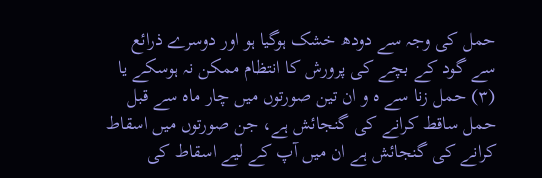حمل کی وجہ سے دودھ خشک ہوگیا ہو اور دوسرے ذرائع سے گود کے بچے کی پرورش کا انتظام ممکن نہ ہوسکے یا (۳) حمل زنا سے ہ و ان تین صورتوں میں چار ماہ سے قبل حمل ساقط کرانے کی گنجائش ہے، جن صورتوں میں اسقاط کرانے کی گنجائش ہے ان میں آپ کے لیے اسقاط کی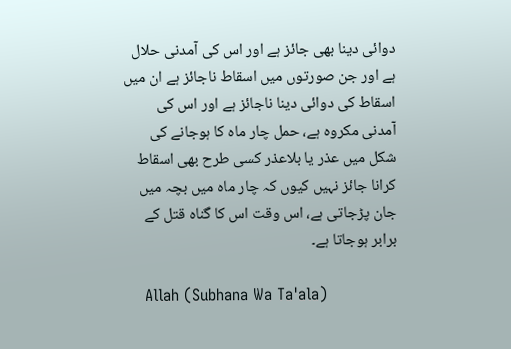دوائی دینا بھی جائز ہے اور اس کی آمدنی حلال ہے اور جن صورتوں میں اسقاط ناجائز ہے ان میں اسقاط کی دوائی دینا ناجائز ہے اور اس کی آمدنی مکروہ ہے، حمل چار ماہ کا ہوجانے کی شکل میں عذر یا بلاعذر کسی طرح بھی اسقاط کرانا جائز نہیں کیوں کہ چار ماہ میں بچہ میں جان پڑجاتی ہے، اس وقت اس کا گناہ قتل کے برابر ہوجاتا ہے۔

    Allah (Subhana Wa Ta'ala)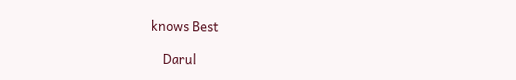knows Best

    Darul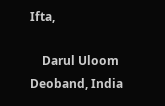Ifta,

    Darul Uloom Deoband, India